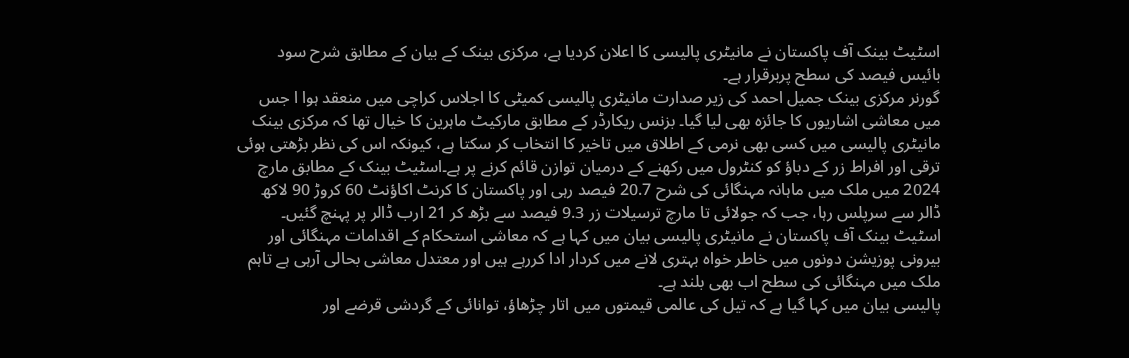اسٹیٹ بینک آف پاکستان نے مانیٹری پالیسی کا اعلان کردیا ہے، مرکزی بینک کے بیان کے مطابق شرح سود بائیس فیصد کی سطح پربرقرار ہے۔
گورنر مرکزی بینک جمیل احمد کی زیر صدارت مانیٹری پالیسی کمیٹی کا اجلاس کراچی میں منعقد ہوا ا جس میں معاشی اشاریوں کا جائزہ بھی لیا گیا۔ بزنس ریکارڈر کے مطابق مارکیٹ ماہرین کا خیال تھا کہ مرکزی بینک مانیٹری پالیسی میں کسی بھی نرمی کے اطلاق میں تاخیر کا انتخاب کر سکتا ہے، کیونکہ اس کی نظر بڑھتی ہوئی ترقی اور افراط زر کے دباؤ کو کنٹرول میں رکھنے کے درمیان توازن قائم کرنے پر ہے۔اسٹیٹ بینک کے مطابق مارچ 2024 میں ملک میں ماہانہ مہنگائی کی شرح 20.7 فیصد رہی اور پاکستان کا کرنٹ اکاؤنٹ 60 کروڑ 90 لاکھ ڈالر سے سرپلس رہا، جب کہ جولائی تا مارچ ترسیلات زر 9.3 فیصد سے بڑھ کر 21 ارب ڈالر پر پہنچ گئیں۔ اسٹیٹ بینک آف پاکستان نے مانیٹری پالیسی بیان میں کہا ہے کہ معاشی استحکام کے اقدامات مہنگائی اور بیرونی پوزیشن دونوں میں خاطر خواہ بہتری لانے میں کردار ادا کررہے ہیں اور معتدل معاشی بحالی آرہی ہے تاہم ملک میں مہنگائی کی سطح اب بھی بلند ہے۔
پالیسی بیان میں کہا گیا ہے کہ تیل کی عالمی قیمتوں میں اتار چڑھاؤ، توانائی کے گردشی قرضے اور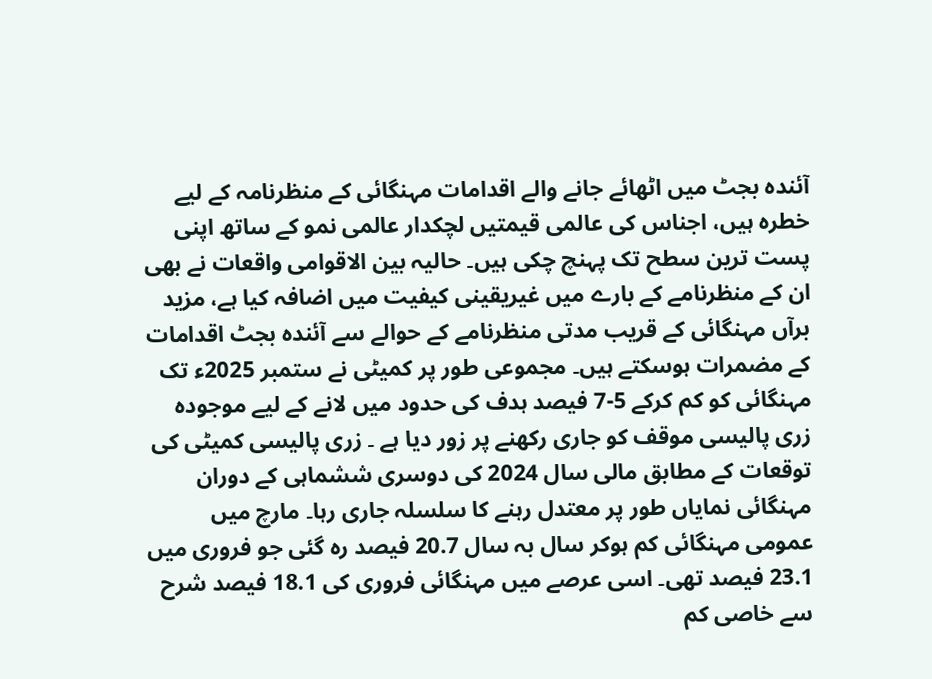آئندہ بجٹ میں اٹھائے جانے والے اقدامات مہنگائی کے منظرنامہ کے لیے خطرہ ہیں، اجناس کی عالمی قیمتیں لچکدار عالمی نمو کے ساتھ اپنی پست ترین سطح تک پہنچ چکی ہیں۔ حالیہ بین الاقوامی واقعات نے بھی ان کے منظرنامے کے بارے میں غیریقینی کیفیت میں اضافہ کیا ہے، مزید برآں مہنگائی کے قریب مدتی منظرنامے کے حوالے سے آئندہ بجٹ اقدامات کے مضمرات ہوسکتے ہیں۔ مجموعی طور پر کمیٹی نے ستمبر 2025ء تک مہنگائی کو کم کرکے 5-7 فیصد ہدف کی حدود میں لانے کے لیے موجودہ زری پالیسی موقف کو جاری رکھنے پر زور دیا ہے ۔ زری پالیسی کمیٹی کی توقعات کے مطابق مالی سال 2024 کی دوسری ششماہی کے دوران مہنگائی نمایاں طور پر معتدل رہنے کا سلسلہ جاری رہا۔ مارچ میں عمومی مہنگائی کم ہوکر سال بہ سال 20.7 فیصد رہ گئی جو فروری میں 23.1 فیصد تھی۔ اسی عرصے میں مہنگائی فروری کی 18.1 فیصد شرح سے خاصی کم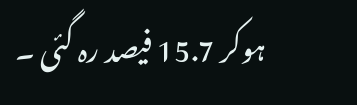ہوکر 15.7 فیصد رہ گئی ۔